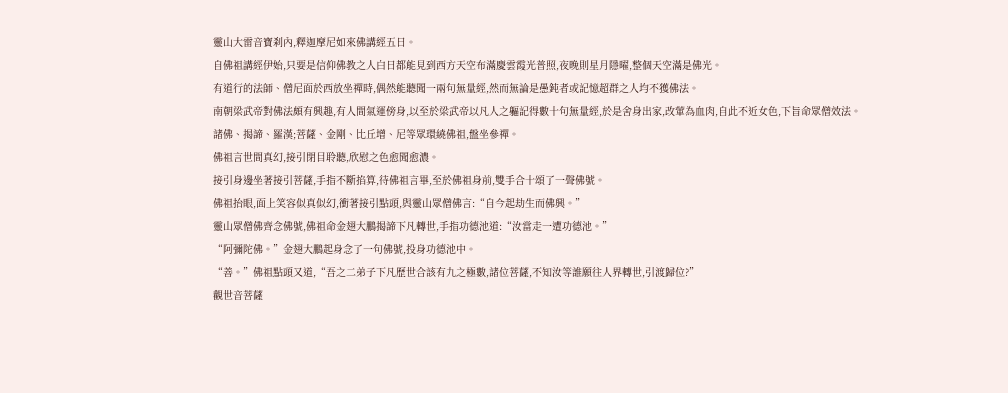靈山大雷音寶刹內,釋迦摩尼如來佛講經五日。
自佛祖講經伊始,只要是信仰佛教之人白日都能見到西方天空布滿慶雲霞光普照,夜晚則星月隱曜,整個天空滿是佛光。
有道行的法師、僧尼面於西放坐禪時,偶然能聽聞一兩句無量經,然而無論是愚鈍者或記憶超群之人均不獲佛法。
南朝梁武帝對佛法頗有興趣,有人間氣運傍身,以至於梁武帝以凡人之軀記得數十句無量經,於是舍身出家,改葷為血肉,自此不近女色,下旨命眾僧效法。
諸佛、揭諦、羅漢;菩薩、金剛、比丘增、尼等眾環繞佛祖,盤坐參禪。
佛祖言世間真幻,接引閉目聆聽,欣慰之色愈聞愈濃。
接引身邊坐著接引菩薩,手指不斷掐算,待佛祖言畢,至於佛祖身前,雙手合十頌了一聲佛號。
佛祖抬眼,面上笑容似真似幻,衝著接引點頭,與靈山眾僧佛言:“自今起劫生而佛興。”
靈山眾僧佛齊念佛號,佛祖命金翅大鵬揭諦下凡轉世,手指功德池道:“汝當走一遭功德池。”
“阿彌陀佛。”金翅大鵬起身念了一句佛號,投身功德池中。
“善。”佛祖點頭又道,“吾之二弟子下凡歷世合該有九之極數,諸位菩薩,不知汝等誰願往人界轉世,引渡歸位?”
觀世音菩薩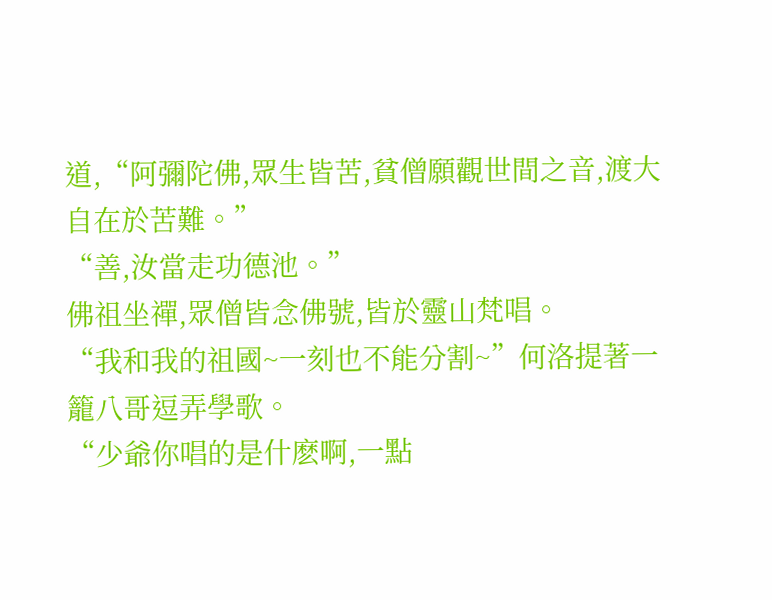道,“阿彌陀佛,眾生皆苦,貧僧願觀世間之音,渡大自在於苦難。”
“善,汝當走功德池。”
佛祖坐禪,眾僧皆念佛號,皆於靈山梵唱。
“我和我的祖國~一刻也不能分割~”何洛提著一籠八哥逗弄學歌。
“少爺你唱的是什麽啊,一點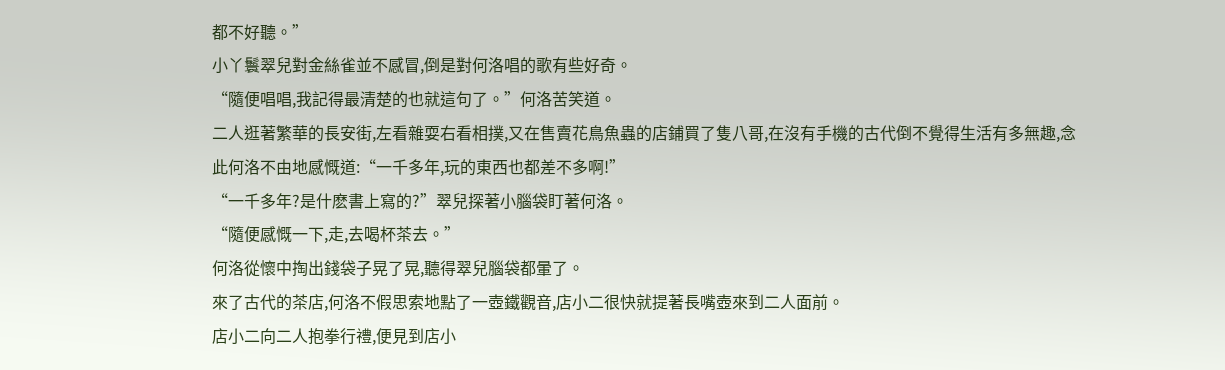都不好聽。”
小丫鬟翠兒對金絲雀並不感冒,倒是對何洛唱的歌有些好奇。
“隨便唱唱,我記得最清楚的也就這句了。”何洛苦笑道。
二人逛著繁華的長安街,左看雜耍右看相撲,又在售賣花鳥魚蟲的店鋪買了隻八哥,在沒有手機的古代倒不覺得生活有多無趣,念此何洛不由地感慨道:“一千多年,玩的東西也都差不多啊!”
“一千多年?是什麽書上寫的?”翠兒探著小腦袋盯著何洛。
“隨便感慨一下,走,去喝杯茶去。”
何洛從懷中掏出錢袋子晃了晃,聽得翠兒腦袋都暈了。
來了古代的茶店,何洛不假思索地點了一壺鐵觀音,店小二很快就提著長嘴壺來到二人面前。
店小二向二人抱拳行禮,便見到店小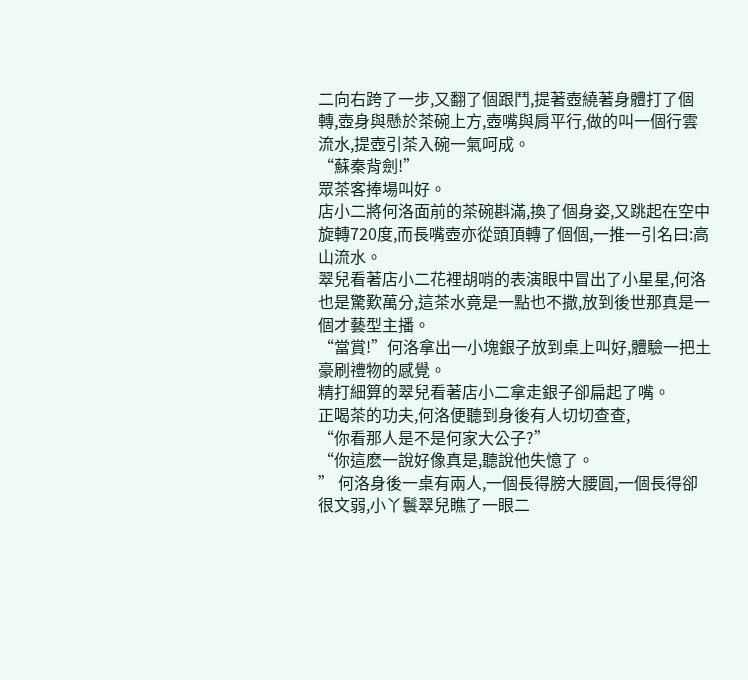二向右跨了一步,又翻了個跟鬥,提著壺繞著身體打了個轉,壺身與懸於茶碗上方,壺嘴與肩平行,做的叫一個行雲流水,提壺引茶入碗一氣呵成。
“蘇秦背劍!”
眾茶客捧場叫好。
店小二將何洛面前的茶碗斟滿,換了個身姿,又跳起在空中旋轉720度,而長嘴壺亦從頭頂轉了個個,一推一引名曰:高山流水。
翠兒看著店小二花裡胡哨的表演眼中冒出了小星星,何洛也是驚歎萬分,這茶水竟是一點也不撒,放到後世那真是一個才藝型主播。
“當賞!”何洛拿出一小塊銀子放到桌上叫好,體驗一把土豪刷禮物的感覺。
精打細算的翠兒看著店小二拿走銀子卻扁起了嘴。
正喝茶的功夫,何洛便聽到身後有人切切查查,
“你看那人是不是何家大公子?”
“你這麽一說好像真是,聽說他失憶了。
” 何洛身後一桌有兩人,一個長得膀大腰圓,一個長得卻很文弱,小丫鬟翠兒瞧了一眼二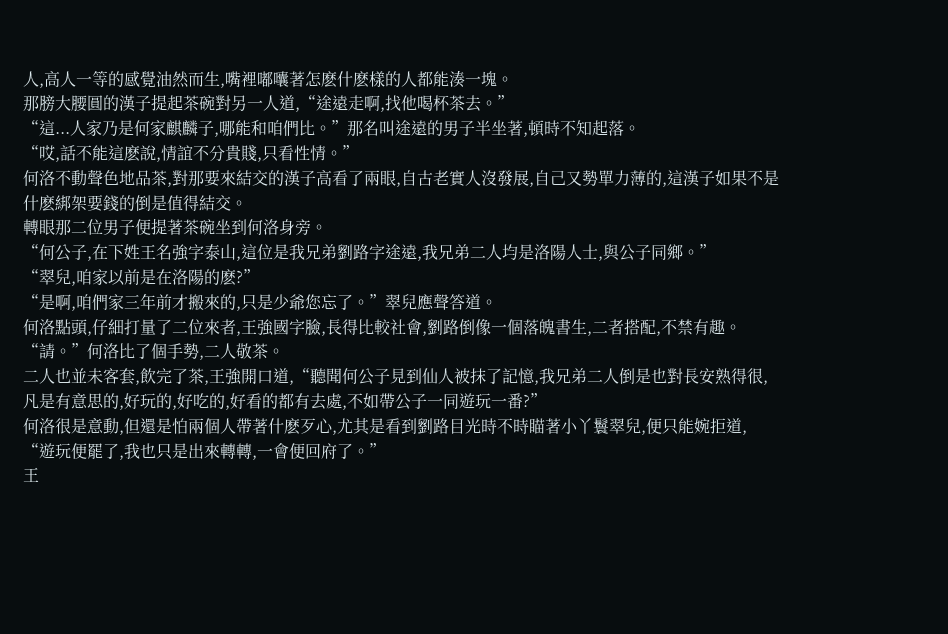人,高人一等的感覺油然而生,嘴裡嘟囔著怎麽什麽樣的人都能湊一塊。
那膀大腰圓的漢子提起茶碗對另一人道,“途遠走啊,找他喝杯茶去。”
“這...人家乃是何家麒麟子,哪能和咱們比。”那名叫途遠的男子半坐著,頓時不知起落。
“哎,話不能這麽說,情誼不分貴賤,只看性情。”
何洛不動聲色地品茶,對那要來結交的漢子高看了兩眼,自古老實人沒發展,自己又勢單力薄的,這漢子如果不是什麽綁架要錢的倒是值得結交。
轉眼那二位男子便提著茶碗坐到何洛身旁。
“何公子,在下姓王名強字泰山,這位是我兄弟劉路字途遠,我兄弟二人均是洛陽人士,與公子同鄉。”
“翠兒,咱家以前是在洛陽的麽?”
“是啊,咱們家三年前才搬來的,只是少爺您忘了。”翠兒應聲答道。
何洛點頭,仔細打量了二位來者,王強國字臉,長得比較社會,劉路倒像一個落魄書生,二者搭配,不禁有趣。
“請。”何洛比了個手勢,二人敬茶。
二人也並未客套,飲完了茶,王強開口道,“聽聞何公子見到仙人被抹了記憶,我兄弟二人倒是也對長安熟得很,凡是有意思的,好玩的,好吃的,好看的都有去處,不如帶公子一同遊玩一番?”
何洛很是意動,但還是怕兩個人帶著什麽歹心,尤其是看到劉路目光時不時瞄著小丫鬟翠兒,便只能婉拒道,
“遊玩便罷了,我也只是出來轉轉,一會便回府了。”
王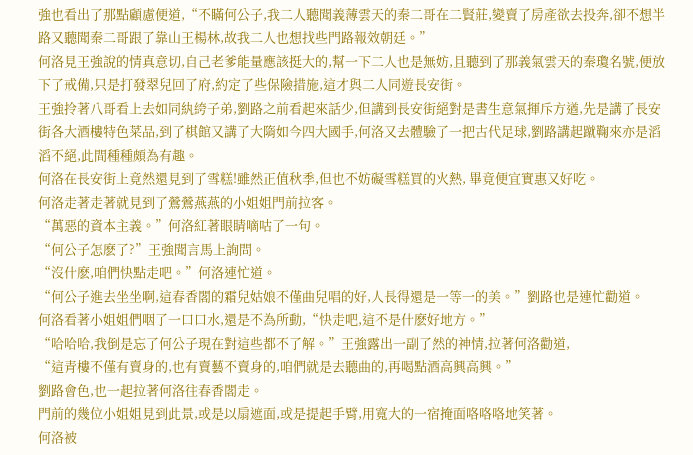強也看出了那點顧慮便道,“不瞞何公子,我二人聽聞義薄雲天的秦二哥在二賢莊,變賣了房產欲去投奔,卻不想半路又聽聞秦二哥跟了靠山王楊林,故我二人也想找些門路報效朝廷。”
何洛見王強說的情真意切,自己老爹能量應該挺大的,幫一下二人也是無妨,且聽到了那義氣雲天的秦瓊名號,便放下了戒備,只是打發翠兒回了府,約定了些保險措施,這才與二人同遊長安街。
王強拎著八哥看上去如同紈絝子弟,劉路之前看起來話少,但講到長安街絕對是書生意氣揮斥方遒,先是講了長安街各大酒樓特色菜品,到了棋館又講了大隋如今四大國手,何洛又去體驗了一把古代足球,劉路講起蹴鞠來亦是滔滔不絕,此間種種頗為有趣。
何洛在長安街上竟然還見到了雪糕!雖然正值秋季,但也不妨礙雪糕買的火熱, 畢竟便宜實惠又好吃。
何洛走著走著就見到了鶯鶯燕燕的小姐姐門前拉客。
“萬惡的資本主義。”何洛紅著眼睛嘀咕了一句。
“何公子怎麽了?”王強聞言馬上詢問。
“沒什麽,咱們快點走吧。”何洛連忙道。
“何公子進去坐坐啊,這春香閣的霜兒姑娘不僅曲兒唱的好,人長得還是一等一的美。”劉路也是連忙勸道。
何洛看著小姐姐們咽了一口口水,還是不為所動,“快走吧,這不是什麽好地方。”
“哈哈哈,我倒是忘了何公子現在對這些都不了解。”王強露出一副了然的神情,拉著何洛勸道,
“這青樓不僅有賣身的,也有賣藝不賣身的,咱們就是去聽曲的,再喝點酒高興高興。”
劉路會色,也一起拉著何洛往春香閣走。
門前的幾位小姐姐見到此景,或是以扇遮面,或是提起手臂,用寬大的一宿掩面咯咯咯地笑著。
何洛被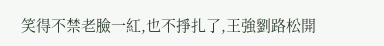笑得不禁老臉一紅,也不掙扎了,王強劉路松開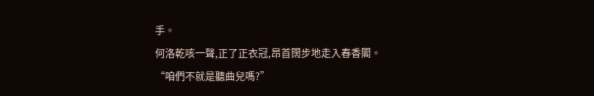手。
何洛乾咳一聲,正了正衣冠,昂首闊步地走入春香閣。
“咱們不就是聽曲兒嗎?”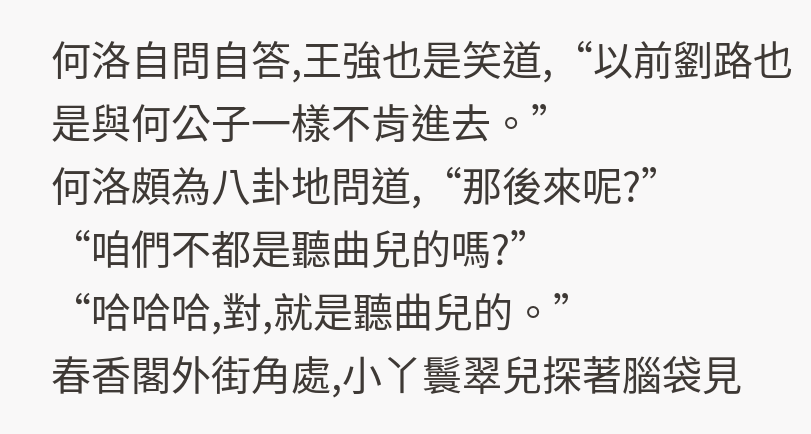何洛自問自答,王強也是笑道,“以前劉路也是與何公子一樣不肯進去。”
何洛頗為八卦地問道,“那後來呢?”
“咱們不都是聽曲兒的嗎?”
“哈哈哈,對,就是聽曲兒的。”
春香閣外街角處,小丫鬟翠兒探著腦袋見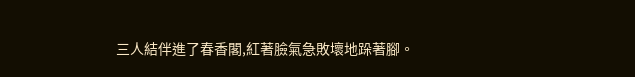三人結伴進了春香閣,紅著臉氣急敗壞地跺著腳。